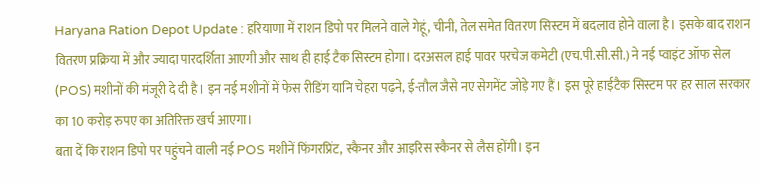Haryana Ration Depot Update : हरियाणा में राशन डिपो पर मिलने वाले गेहूं, चीनी, तेल समेत वितरण सिस्टम में बदलाव होने वाला है। इसके बाद राशन वितरण प्रक्रिया में और ज्यादा पारदर्शिता आएगी और साथ ही हाई टैक सिस्टम होगा। दरअसल हाई पावर परचेज कमेटी (एच.पी.सी.सी.) ने नई प्वाइंट ऑफ सेल (POS) मशीनों की मंजूरी दे दी है। इन नई मशीनों में फेस रीडिंग यानि चेहरा पढ़ने, ई-तौल जैसे नए सेगमेंट जोड़े गए हैं। इस पूरे हाईटैक सिस्टम पर हर साल सरकार का 10 करोड़ रुपए का अतिरिक्त खर्च आएगा।
बता दें कि राशन डिपो पर पहुंचने वाली नई POS मशीनें फिंगरप्रिंट, स्कैनर और आइरिस स्कैनर से लैस होंगी। इन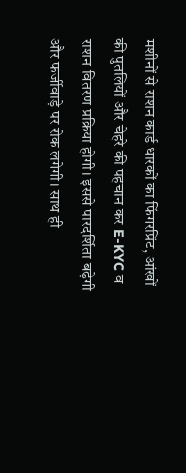मशीनों से राशन कार्ड धारकों का फिंगरप्रिंट, आंखों की पुतलियों और चेहरे की पहचान कर E-KYC व राशन वितरण प्रक्रिया होगी। इससे पारदर्शिता बढ़ेगी और फर्जीवाड़े पर रोक लगेगी। साथ ही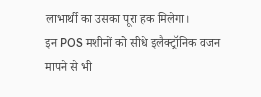लाभार्थी का उसका पूरा हक मिलेगा।
इन POS मशीनों को सीधे इलैक्ट्रॉनिक वजन मापने से भी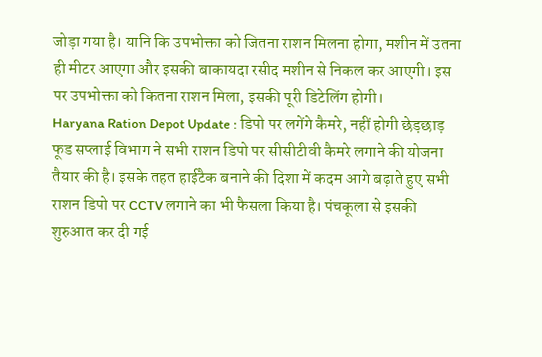जोड़ा गया है। यानि कि उपभोक्ता को जितना राशन मिलना होगा, मशीन में उतना ही मीटर आएगा और इसकी बाकायदा रसीद मशीन से निकल कर आएगी। इस पर उपभोक्ता को कितना राशन मिला, इसकी पूरी डिटेलिंग होगी।
Haryana Ration Depot Update : डिपो पर लगेंगे कैमरे, नहीं होगी छेड़छाड़
फूड सप्लाई विभाग ने सभी राशन डिपो पर सीसीटीवी कैमरे लगाने की योजना तैयार की है। इसके तहत हाईटैक बनाने की दिशा में कदम आगे बढ़ाते हुए सभी राशन डिपो पर CCTV लगाने का भी फैसला किया है। पंचकूला से इसकी शुरुआत कर दी गई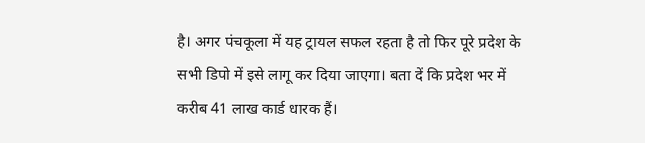है। अगर पंचकूला में यह ट्रायल सफल रहता है तो फिर पूरे प्रदेश के सभी डिपो में इसे लागू कर दिया जाएगा। बता दें कि प्रदेश भर में करीब 41 लाख कार्ड धारक हैं।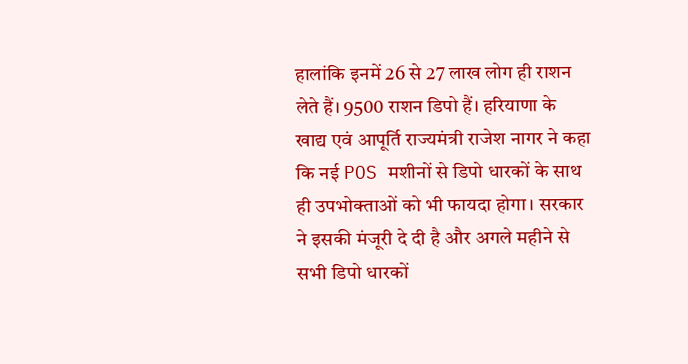हालांकि इनमें 26 से 27 लाख लोग ही राशन लेते हैं। 9500 राशन डिपो हैं। हरियाणा के खाद्य एवं आपूर्ति राज्यमंत्री राजेश नागर ने कहा कि नई POS मशीनों से डिपो धारकों के साथ ही उपभोक्ताओं को भी फायदा होगा। सरकार ने इसकी मंजूरी दे दी है और अगले महीने से सभी डिपो धारकों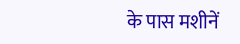के पास मशीनें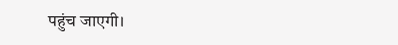पहुंच जाएगी।